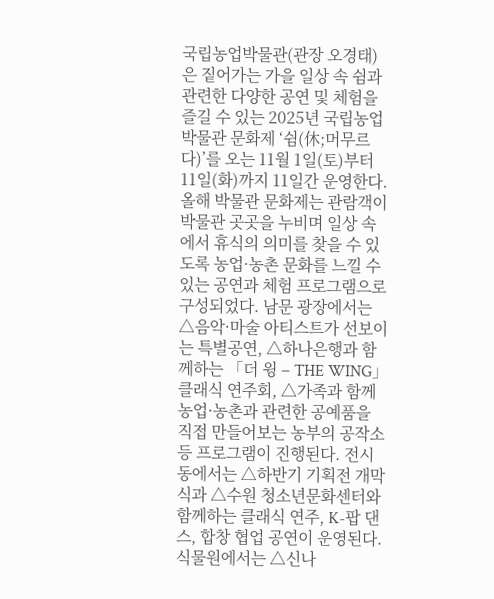국립농업박물관(관장 오경태)은 짙어가는 가을 일상 속 쉼과 관련한 다양한 공연 및 체험을 즐길 수 있는 2025년 국립농업박물관 문화제 ‘쉼(休;머무르다)’를 오는 11월 1일(토)부터 11일(화)까지 11일간 운영한다. 올해 박물관 문화제는 관람객이 박물관 곳곳을 누비며 일상 속에서 휴식의 의미를 찾을 수 있도록 농업·농촌 문화를 느낄 수 있는 공연과 체험 프로그램으로 구성되었다. 남문 광장에서는 △음악·마술 아티스트가 선보이는 특별공연, △하나은행과 함께하는 「더 윙 – THE WING」 클래식 연주회, △가족과 함께 농업·농촌과 관련한 공예품을 직접 만들어보는 농부의 공작소 등 프로그램이 진행된다. 전시동에서는 △하반기 기획전 개막식과 △수원 청소년문화센터와 함께하는 클래식 연주, K-팝 댄스, 합창 협업 공연이 운영된다. 식물원에서는 △신나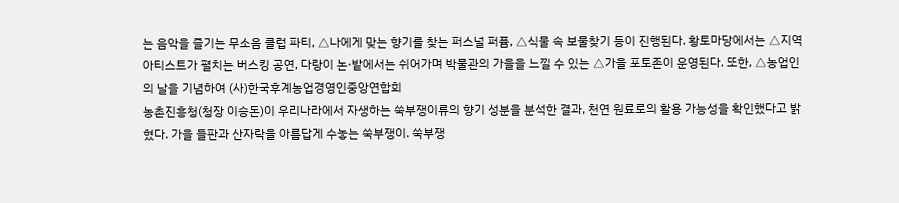는 음악을 즐기는 무소음 클럽 파티, △나에게 맞는 향기를 찾는 퍼스널 퍼퓸, △식물 속 보물찾기 등이 진행된다. 황토마당에서는 △지역 아티스트가 펼치는 버스킹 공연, 다랑이 논·밭에서는 쉬어가며 박물관의 가을을 느낄 수 있는 △가을 포토존이 운영된다. 또한, △농업인의 날을 기념하여 (사)한국후계농업경영인중앙연합회
농촌진흥청(청장 이승돈)이 우리나라에서 자생하는 쑥부쟁이류의 향기 성분을 분석한 결과, 천연 원료로의 활용 가능성을 확인했다고 밝혔다. 가을 들판과 산자락을 아름답게 수놓는 쑥부쟁이. 쑥부쟁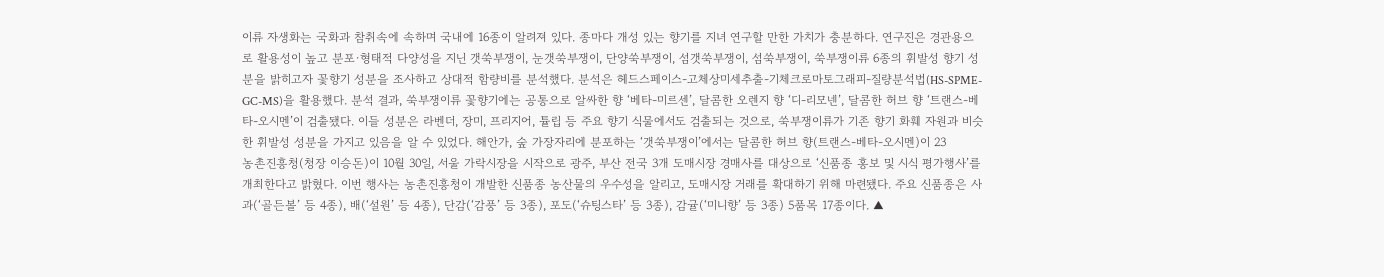이류 자생화는 국화과 참취속에 속하며 국내에 16종이 알려져 있다. 종마다 개성 있는 향기를 지녀 연구할 만한 가치가 충분하다. 연구진은 경관용으로 활용성이 높고 분포·형태적 다양성을 지닌 갯쑥부쟁이, 눈갯쑥부쟁이, 단양쑥부쟁이, 섬갯쑥부쟁이, 섬쑥부쟁이, 쑥부쟁이류 6종의 휘발성 향기 성분을 밝히고자 꽃향기 성분을 조사하고 상대적 함량비를 분석했다. 분석은 헤드스페이스-고체상미세추출-기체크로마토그래피-질량분석법(HS-SPME-GC-MS)을 활용했다. 분석 결과, 쑥부쟁이류 꽃향기에는 공통으로 알싸한 향 ‘베타-미르센’, 달콤한 오렌지 향 ‘디-리모넨’, 달콤한 허브 향 ‘트랜스-베타-오시멘’이 검출됐다. 이들 성분은 라벤더, 장미, 프리지어, 튤립 등 주요 향기 식물에서도 검출되는 것으로, 쑥부쟁이류가 기존 향기 화훼 자원과 비슷한 휘발성 성분을 가지고 있음을 알 수 있었다. 해안가, 숲 가장자리에 분포하는 ‘갯쑥부쟁이’에서는 달콤한 허브 향(트랜스-베타-오시멘)이 23
농촌진흥청(청장 이승돈)이 10월 30일, 서울 가락시장을 시작으로 광주, 부산 전국 3개 도매시장 경매사를 대상으로 ‘신품종 홍보 및 시식 평가행사’를 개최한다고 밝혔다. 이번 행사는 농촌진흥청이 개발한 신품종 농산물의 우수성을 알리고, 도매시장 거래를 확대하기 위해 마련됐다. 주요 신품종은 사과(‘골든볼’ 등 4종), 배(‘설원’ 등 4종), 단감(‘감풍’ 등 3종), 포도(‘슈팅스타’ 등 3종), 감귤(‘미니향’ 등 3종) 5품목 17종이다. ▲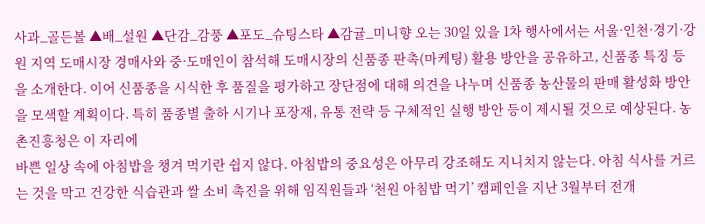사과_골든볼 ▲배_설원 ▲단감_감풍 ▲포도_슈팅스타 ▲감귤_미니향 오는 30일 있을 1차 행사에서는 서울·인천·경기·강원 지역 도매시장 경매사와 중·도매인이 참석해 도매시장의 신품종 판촉(마케팅) 활용 방안을 공유하고, 신품종 특징 등을 소개한다. 이어 신품종을 시식한 후 품질을 평가하고 장단점에 대해 의견을 나누며 신품종 농산물의 판매 활성화 방안을 모색할 계획이다. 특히 품종별 출하 시기나 포장재, 유통 전략 등 구체적인 실행 방안 등이 제시될 것으로 예상된다. 농촌진흥청은 이 자리에
바쁜 일상 속에 아침밥을 챙겨 먹기란 쉽지 않다. 아침밥의 중요성은 아무리 강조해도 지니치지 않는다. 아침 식사를 거르는 것을 막고 건강한 식습관과 쌀 소비 촉진을 위해 임직원들과 ‘천원 아침밥 먹기’ 캠페인을 지난 3월부터 전개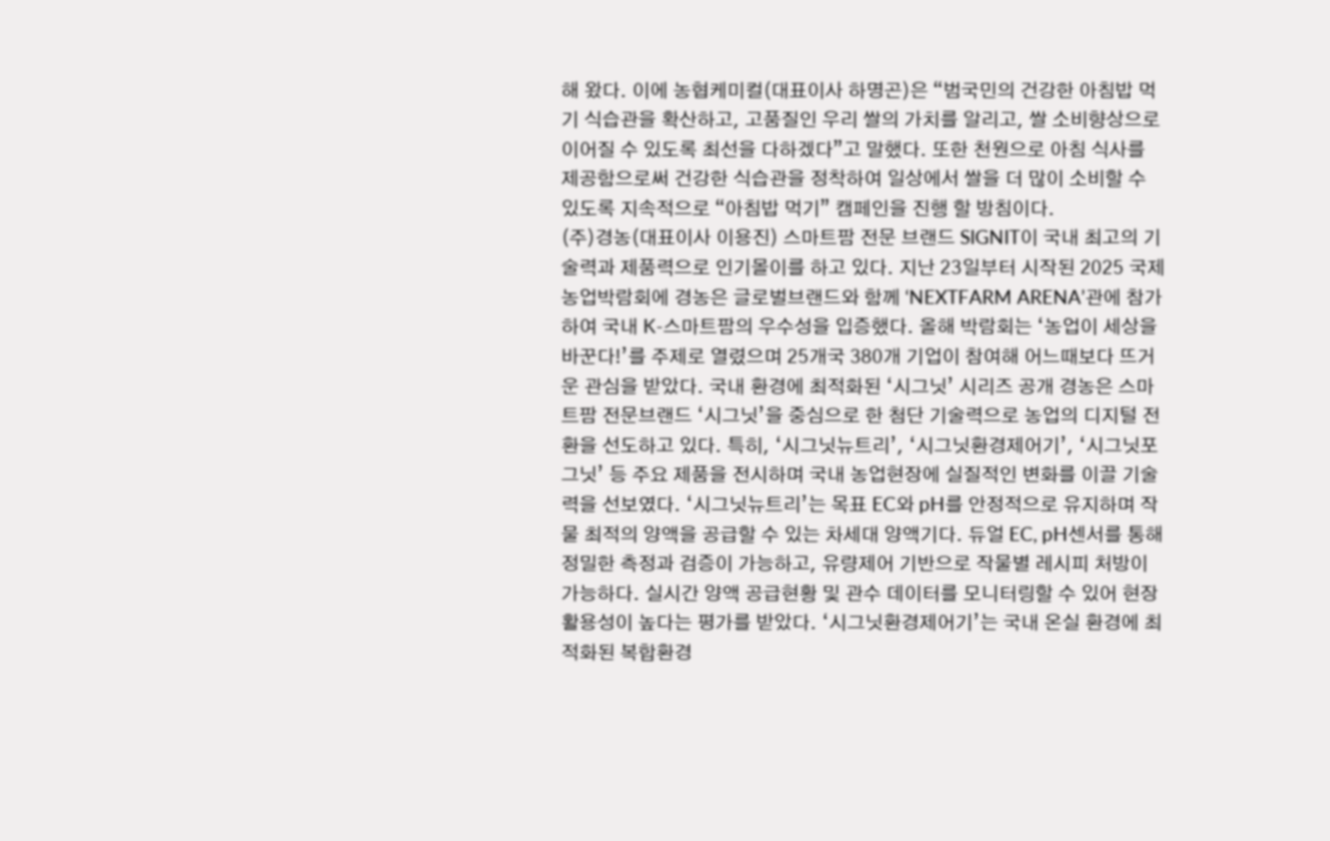해 왔다. 이에 농협케미컬(대표이사 하명곤)은 “범국민의 건강한 아침밥 먹기 식습관을 확산하고, 고품질인 우리 쌀의 가치를 알리고, 쌀 소비향상으로 이어질 수 있도록 최선을 다하겠다”고 말했다. 또한 천원으로 아침 식사를 제공함으로써 건강한 식습관을 정착하여 일상에서 쌀을 더 많이 소비할 수 있도록 지속적으로 “아침밥 먹기” 캠페인을 진행 할 방침이다.
(주)경농(대표이사 이용진) 스마트팜 전문 브랜드 SIGNIT이 국내 최고의 기술력과 제품력으로 인기몰이를 하고 있다. 지난 23일부터 시작된 2025 국제농업박람회에 경농은 글로벌브랜드와 함께 ‘NEXTFARM ARENA’관에 참가하여 국내 K-스마트팜의 우수성을 입증했다. 올해 박람회는 ‘농업이 세상을 바꾼다!’를 주제로 열렸으며 25개국 380개 기업이 참여해 어느때보다 뜨거운 관심을 받았다. 국내 환경에 최적화된 ‘시그닛’ 시리즈 공개 경농은 스마트팜 전문브랜드 ‘시그닛’을 중심으로 한 첨단 기술력으로 농업의 디지털 전환을 선도하고 있다. 특히, ‘시그닛뉴트리’, ‘시그닛환경제어기’, ‘시그닛포그닛’ 등 주요 제품을 전시하며 국내 농업현장에 실질적인 변화를 이끌 기술력을 선보였다. ‘시그닛뉴트리’는 목표 EC와 pH를 안정적으로 유지하며 작물 최적의 양액을 공급할 수 있는 차세대 양액기다. 듀얼 EC, pH센서를 통해 정밀한 측정과 검증이 가능하고, 유량제어 기반으로 작물별 레시피 처방이 가능하다. 실시간 양액 공급현황 및 관수 데이터를 모니터링할 수 있어 현장 활용성이 높다는 평가를 받았다. ‘시그닛환경제어기’는 국내 온실 환경에 최적화된 복합환경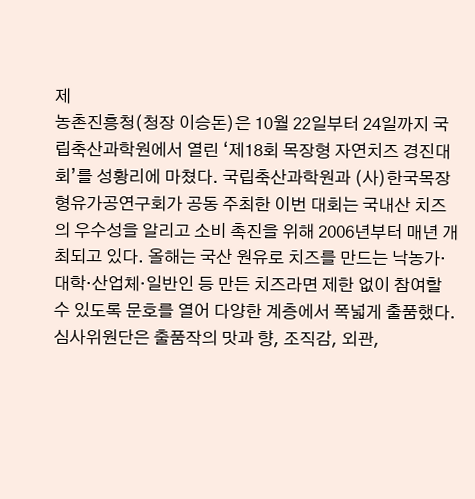제
농촌진흥청(청장 이승돈)은 10월 22일부터 24일까지 국립축산과학원에서 열린 ‘제18회 목장형 자연치즈 경진대회’를 성황리에 마쳤다. 국립축산과학원과 (사)한국목장형유가공연구회가 공동 주최한 이번 대회는 국내산 치즈의 우수성을 알리고 소비 촉진을 위해 2006년부터 매년 개최되고 있다. 올해는 국산 원유로 치즈를 만드는 낙농가·대학·산업체·일반인 등 만든 치즈라면 제한 없이 참여할 수 있도록 문호를 열어 다양한 계층에서 폭넓게 출품했다. 심사위원단은 출품작의 맛과 향, 조직감, 외관,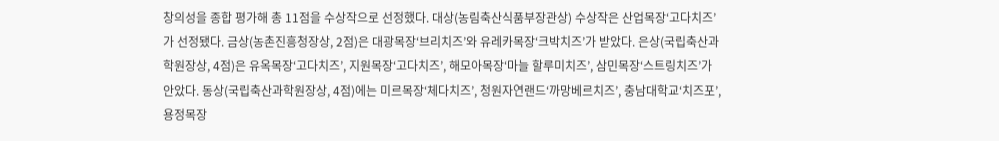창의성을 종합 평가해 총 11점을 수상작으로 선정했다. 대상(농림축산식품부장관상) 수상작은 산업목장‘고다치즈’가 선정됐다. 금상(농촌진흥청장상, 2점)은 대광목장‘브리치즈’와 유레카목장‘크박치즈’가 받았다. 은상(국립축산과학원장상, 4점)은 유옥목장‘고다치즈’, 지원목장‘고다치즈’, 해모아목장‘마늘 할루미치즈’, 삼민목장‘스트링치즈’가 안았다. 동상(국립축산과학원장상, 4점)에는 미르목장‘체다치즈’, 청원자연랜드‘까망베르치즈’, 충남대학교‘치즈포’,용정목장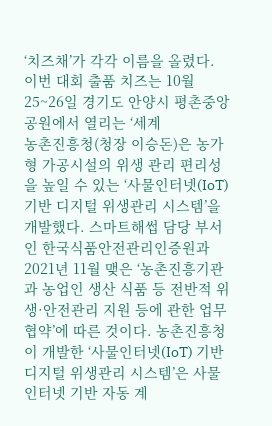‘치즈채’가 각각 이름을 올렸다. 이번 대회 출품 치즈는 10월 25~26일 경기도 안양시 평촌중앙공원에서 열리는 ‘세계
농촌진흥청(청장 이승돈)은 농가형 가공시설의 위생 관리 편리성을 높일 수 있는 ‘사물인터넷(IoT) 기반 디지털 위생관리 시스템’을 개발했다. 스마트해썹 담당 부서인 한국식품안전관리인증원과 2021년 11월 맺은 ‘농촌진흥기관과 농업인 생산 식품 등 전반적 위생·안전관리 지원 등에 관한 업무협약’에 따른 것이다. 농촌진흥청이 개발한 ‘사물인터넷(IoT) 기반 디지털 위생관리 시스템’은 사물인터넷 기반 자동 계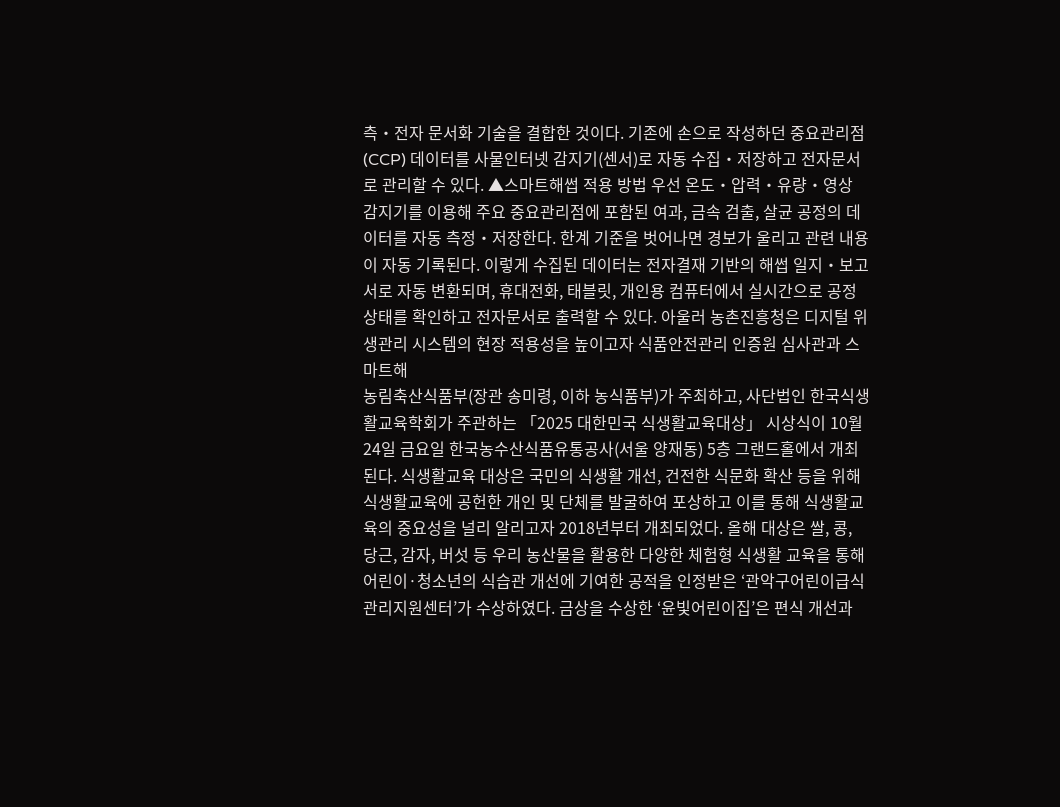측‧전자 문서화 기술을 결합한 것이다. 기존에 손으로 작성하던 중요관리점(CCP) 데이터를 사물인터넷 감지기(센서)로 자동 수집‧저장하고 전자문서로 관리할 수 있다. ▲스마트해썹 적용 방법 우선 온도‧압력‧유량‧영상 감지기를 이용해 주요 중요관리점에 포함된 여과, 금속 검출, 살균 공정의 데이터를 자동 측정‧저장한다. 한계 기준을 벗어나면 경보가 울리고 관련 내용이 자동 기록된다. 이렇게 수집된 데이터는 전자결재 기반의 해썹 일지‧보고서로 자동 변환되며, 휴대전화, 태블릿, 개인용 컴퓨터에서 실시간으로 공정 상태를 확인하고 전자문서로 출력할 수 있다. 아울러 농촌진흥청은 디지털 위생관리 시스템의 현장 적용성을 높이고자 식품안전관리 인증원 심사관과 스마트해
농림축산식품부(장관 송미령, 이하 농식품부)가 주최하고, 사단법인 한국식생활교육학회가 주관하는 「2025 대한민국 식생활교육대상」 시상식이 10월24일 금요일 한국농수산식품유통공사(서울 양재동) 5층 그랜드홀에서 개최된다. 식생활교육 대상은 국민의 식생활 개선, 건전한 식문화 확산 등을 위해 식생활교육에 공헌한 개인 및 단체를 발굴하여 포상하고 이를 통해 식생활교육의 중요성을 널리 알리고자 2018년부터 개최되었다. 올해 대상은 쌀, 콩, 당근, 감자, 버섯 등 우리 농산물을 활용한 다양한 체험형 식생활 교육을 통해 어린이·청소년의 식습관 개선에 기여한 공적을 인정받은 ‘관악구어린이급식관리지원센터’가 수상하였다. 금상을 수상한 ‘윤빛어린이집’은 편식 개선과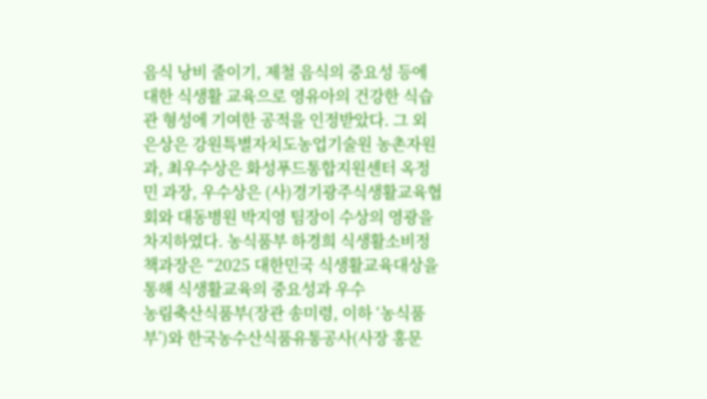음식 낭비 줄이기, 제철 음식의 중요성 등에 대한 식생활 교육으로 영유아의 건강한 식습관 형성에 기여한 공적을 인정받았다. 그 외 은상은 강원특별자치도농업기술원 농촌자원과, 최우수상은 화성푸드통합지원센터 옥정민 과장, 우수상은 (사)경기광주식생활교육협회와 대동병원 박지영 팀장이 수상의 영광을 차지하였다. 농식품부 하경희 식생활소비정책과장은 “2025 대한민국 식생활교육대상을 통해 식생활교육의 중요성과 우수
농림축산식품부(장관 송미령, 이하 ‘농식품부’)와 한국농수산식품유통공사(사장 홍문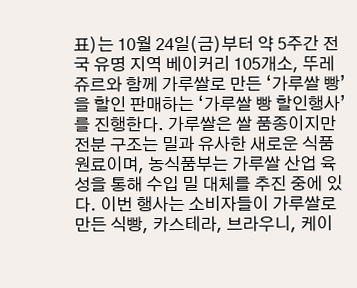표)는 10월 24일(금)부터 약 5주간 전국 유명 지역 베이커리 105개소, 뚜레쥬르와 함께 가루쌀로 만든 ‘가루쌀 빵’을 할인 판매하는 ‘가루쌀 빵 할인행사’를 진행한다. 가루쌀은 쌀 품종이지만 전분 구조는 밀과 유사한 새로운 식품 원료이며, 농식품부는 가루쌀 산업 육성을 통해 수입 밀 대체를 추진 중에 있다. 이번 행사는 소비자들이 가루쌀로 만든 식빵, 카스테라, 브라우니, 케이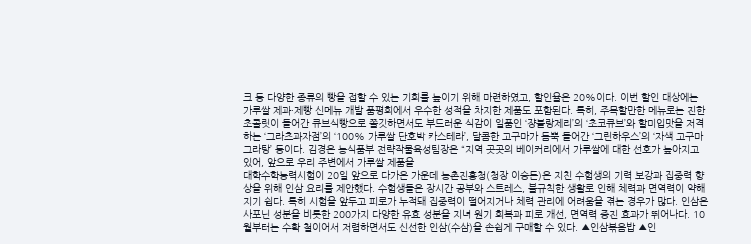크 등 다양한 종류의 빵을 접할 수 있는 기회를 높이기 위해 마련하였고, 할인율은 20%이다. 이번 할인 대상에는 가루쌀 제과·제빵 신메뉴 개발 품평회에서 우수한 성적을 차지한 제품도 포함된다. 특히, 주목할만한 메뉴로는 진한 초콜릿이 들어간 큐브식빵으로 쫄깃하면서도 부드러운 식감이 일품인 ‘쟝블랑제리’의 ‘초코큐브’와 할미입맛을 저격하는 ‘그라츠과자점’의 ‘100% 가루쌀 단호박 카스테라’, 달콤한 고구마가 듬뿍 들어간 ‘그린하우스’의 ‘자색 고구마 그라탕’ 등이다. 김경은 농식품부 전략작물육성팀장은 “지역 곳곳의 베이커리에서 가루쌀에 대한 선호가 높아지고 있어, 앞으로 우리 주변에서 가루쌀 제품을
대학수학능력시험이 20일 앞으로 다가온 가운데 농촌진흥청(청장 이승돈)은 지친 수험생의 기력 보강과 집중력 향상을 위해 인삼 요리를 제안했다. 수험생들은 장시간 공부와 스트레스, 불규칙한 생활로 인해 체력과 면역력이 약해지기 쉽다. 특히 시험을 앞두고 피로가 누적돼 집중력이 떨어지거나 체력 관리에 어려움을 겪는 경우가 많다. 인삼은 사포닌 성분을 비롯한 200가지 다양한 유효 성분을 지녀 원기 회복과 피로 개선, 면역력 증진 효과가 뛰어나다. 10월부터는 수확 철이어서 저렴하면서도 신선한 인삼(수삼)을 손쉽게 구매할 수 있다. ▲인삼볶음밥 ▲인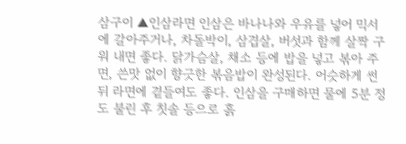삼구이 ▲인삼라면 인삼은 바나나와 우유를 넣어 믹서에 갈아주거나, 차돌박이, 삼겹살, 버섯과 함께 살짝 구워 내면 좋다. 닭가슴살, 채소 등에 밥을 넣고 볶아 주면, 쓴맛 없이 향긋한 볶음밥이 완성된다. 어슷하게 썬 뒤 라면에 곁들여도 좋다. 인삼을 구매하면 물에 5분 정도 불린 후 칫솔 등으로 흙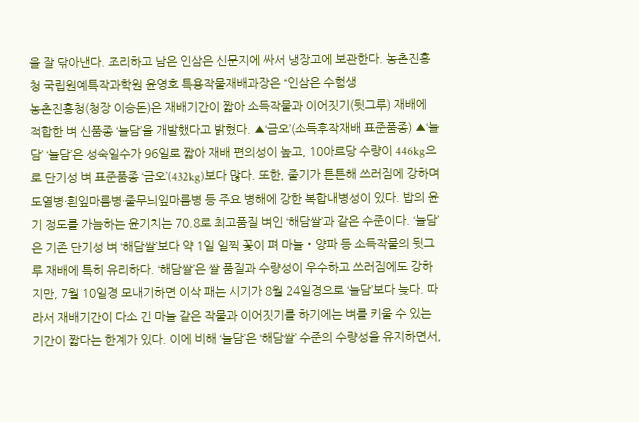을 잘 닦아낸다. 조리하고 남은 인삼은 신문지에 싸서 냉장고에 보관한다. 농촌진흥청 국립원예특작과학원 윤영호 특용작물재배과장은 “인삼은 수험생
농촌진흥청(청장 이승돈)은 재배기간이 짧아 소득작물과 이어짓기(뒷그루) 재배에 적합한 벼 신품종 ‘늘담’을 개발했다고 밝혔다. ▲‘금오’(소득후작재배 표준품종) ▲‘늘담’ ‘늘담’은 성숙일수가 96일로 짧아 재배 편의성이 높고, 10아르당 수량이 446kg으로 단기성 벼 표준품종 ‘금오’(432kg)보다 많다. 또한, 줄기가 튼튼해 쓰러짐에 강하며 도열병·흰잎마름병·줄무늬잎마름병 등 주요 병해에 강한 복합내병성이 있다. 밥의 윤기 정도를 가늠하는 윤기치는 70.8로 최고품질 벼인 ‘해담쌀’과 같은 수준이다. ‘늘담’은 기존 단기성 벼 ‘해담쌀’보다 약 1일 일찍 꽃이 펴 마늘‧양파 등 소득작물의 뒷그루 재배에 특히 유리하다. ‘해담쌀’은 쌀 품질과 수량성이 우수하고 쓰러짐에도 강하지만, 7월 10일경 모내기하면 이삭 패는 시기가 8월 24일경으로 ‘늘담’보다 늦다. 따라서 재배기간이 다소 긴 마늘 같은 작물과 이어짓기를 하기에는 벼를 키울 수 있는 기간이 짧다는 한계가 있다. 이에 비해 ‘늘담’은 ‘해담쌀’ 수준의 수량성을 유지하면서,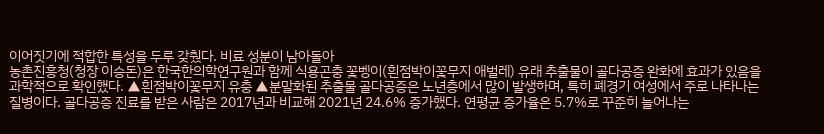이어짓기에 적합한 특성을 두루 갖췄다. 비료 성분이 남아돌아
농촌진흥청(청장 이승돈)은 한국한의학연구원과 함께 식용곤충 꽃벵이(흰점박이꽃무지 애벌레) 유래 추출물이 골다공증 완화에 효과가 있음을 과학적으로 확인했다. ▲흰점박이꽃무지 유충 ▲분말화된 추출물 골다공증은 노년층에서 많이 발생하며, 특히 폐경기 여성에서 주로 나타나는 질병이다. 골다공증 진료를 받은 사람은 2017년과 비교해 2021년 24.6% 증가했다. 연평균 증가율은 5.7%로 꾸준히 늘어나는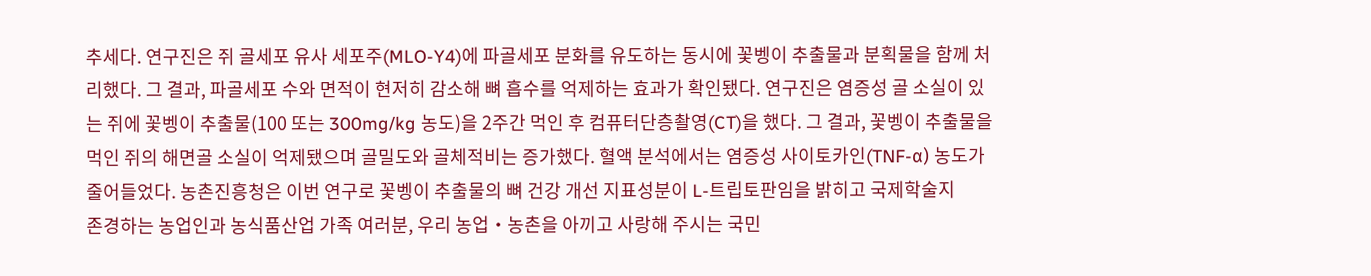추세다. 연구진은 쥐 골세포 유사 세포주(MLO-Y4)에 파골세포 분화를 유도하는 동시에 꽃벵이 추출물과 분획물을 함께 처리했다. 그 결과, 파골세포 수와 면적이 현저히 감소해 뼈 흡수를 억제하는 효과가 확인됐다. 연구진은 염증성 골 소실이 있는 쥐에 꽃벵이 추출물(100 또는 300mg/kg 농도)을 2주간 먹인 후 컴퓨터단층촬영(CT)을 했다. 그 결과, 꽃벵이 추출물을 먹인 쥐의 해면골 소실이 억제됐으며 골밀도와 골체적비는 증가했다. 혈액 분석에서는 염증성 사이토카인(TNF-α) 농도가 줄어들었다. 농촌진흥청은 이번 연구로 꽃벵이 추출물의 뼈 건강 개선 지표성분이 L-트립토판임을 밝히고 국제학술지
존경하는 농업인과 농식품산업 가족 여러분, 우리 농업‧농촌을 아끼고 사랑해 주시는 국민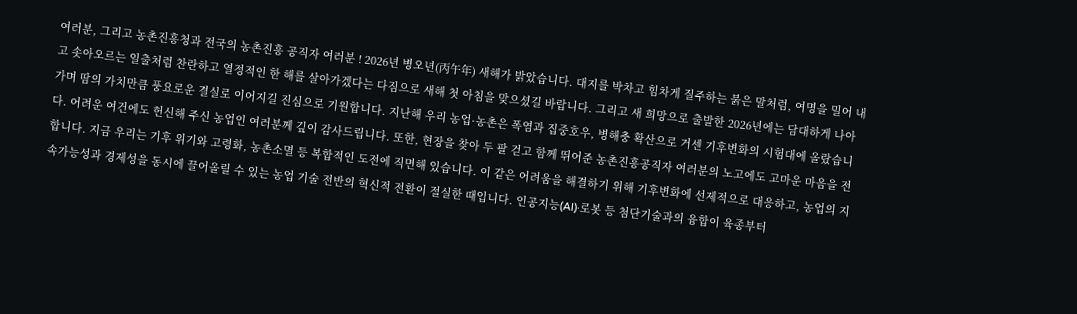여러분, 그리고 농촌진흥청과 전국의 농촌진흥 공직자 여러분 ! 2026년 병오년(丙午年) 새해가 밝았습니다. 대지를 박차고 힘차게 질주하는 붉은 말처럼, 여명을 밀어 내고 솟아오르는 일출처럼 찬란하고 열정적인 한 해를 살아가겠다는 다짐으로 새해 첫 아침을 맞으셨길 바랍니다. 그리고 새 희망으로 출발한 2026년에는 담대하게 나아가며 땀의 가치만큼 풍요로운 결실로 이어지길 진심으로 기원합니다. 지난해 우리 농업·농촌은 폭염과 집중호우, 병해충 확산으로 거센 기후변화의 시험대에 올랐습니다. 어려운 여건에도 헌신해 주신 농업인 여러분께 깊이 감사드립니다. 또한, 현장을 찾아 두 팔 걷고 함께 뛰어준 농촌진흥공직자 여러분의 노고에도 고마운 마음을 전합니다. 지금 우리는 기후 위기와 고령화, 농촌소멸 등 복합적인 도전에 직면해 있습니다. 이 같은 어려움을 해결하기 위해 기후변화에 선제적으로 대응하고, 농업의 지속가능성과 경제성을 동시에 끌어올릴 수 있는 농업 기술 전반의 혁신적 전환이 절실한 때입니다. 인공지능(AI)·로봇 등 첨단기술과의 융합이 육종부터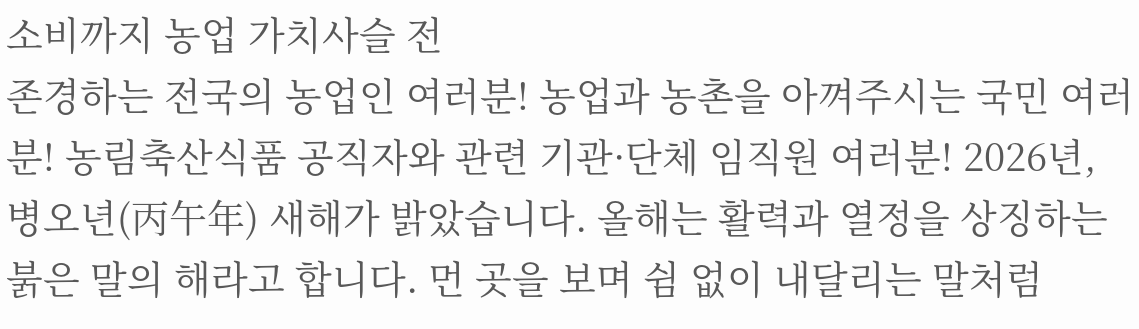소비까지 농업 가치사슬 전
존경하는 전국의 농업인 여러분! 농업과 농촌을 아껴주시는 국민 여러분! 농림축산식품 공직자와 관련 기관·단체 임직원 여러분! 2026년, 병오년(丙午年) 새해가 밝았습니다. 올해는 활력과 열정을 상징하는 붉은 말의 해라고 합니다. 먼 곳을 보며 쉼 없이 내달리는 말처럼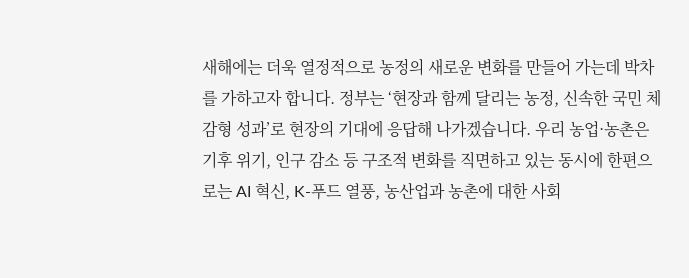새해에는 더욱 열정적으로 농정의 새로운 변화를 만들어 가는데 박차를 가하고자 합니다. 정부는 ‘현장과 함께 달리는 농정, 신속한 국민 체감형 성과’로 현장의 기대에 응답해 나가겠습니다. 우리 농업·농촌은 기후 위기, 인구 감소 등 구조적 변화를 직면하고 있는 동시에 한편으로는 AI 혁신, K-푸드 열풍, 농산업과 농촌에 대한 사회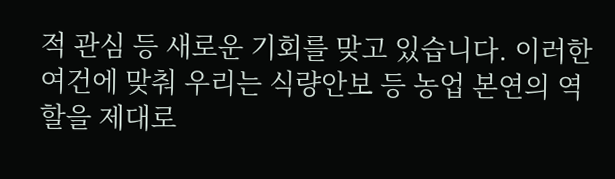적 관심 등 새로운 기회를 맞고 있습니다. 이러한 여건에 맞춰 우리는 식량안보 등 농업 본연의 역할을 제대로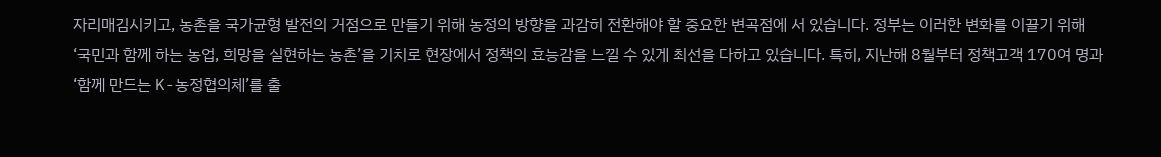자리매김시키고, 농촌을 국가균형 발전의 거점으로 만들기 위해 농정의 방향을 과감히 전환해야 할 중요한 변곡점에 서 있습니다. 정부는 이러한 변화를 이끌기 위해 ‘국민과 함께 하는 농업, 희망을 실현하는 농촌’을 기치로 현장에서 정책의 효능감을 느낄 수 있게 최선을 다하고 있습니다. 특히, 지난해 8월부터 정책고객 170여 명과 ‘함께 만드는 K-농정협의체’를 출